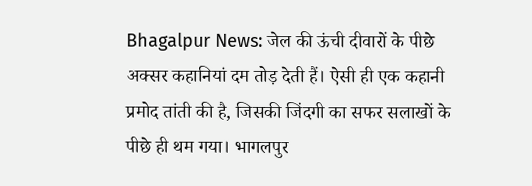Bhagalpur News: जेल की ऊंची दीवारों के पीछे अक्सर कहानियां दम तोड़ देती हैं। ऐसी ही एक कहानी प्रमोद तांती की है, जिसकी जिंदगी का सफर सलाखों के पीछे ही थम गया। भागलपुर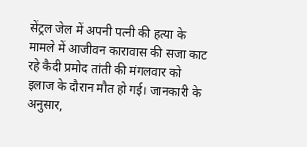सेंट्रल जेल में अपनी पत्नी की हत्या के मामले में आजीवन कारावास की सजा काट रहे कैदी प्रमोद तांती की मंगलवार को इलाज के दौरान मौत हो गई। जानकारी के अनुसार,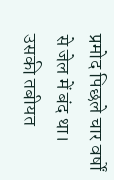प्रमोद पिछले चार वर्षों से जेल में बंद था। उसकी तबीयत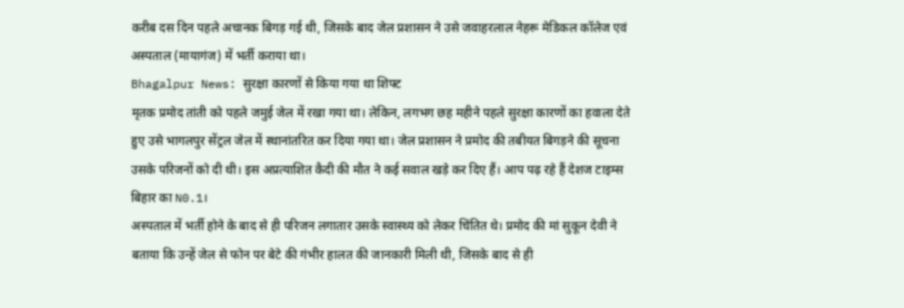करीब दस दिन पहले अचानक बिगड़ गई थी, जिसके बाद जेल प्रशासन ने उसे जवाहरलाल नेहरू मेडिकल कॉलेज एवं अस्पताल (मायागंज) में भर्ती कराया था।
Bhagalpur News: सुरक्षा कारणों से किया गया था शिफ्ट
मृतक प्रमोद तांती को पहले जमुई जेल में रखा गया था। लेकिन, लगभग छह महीने पहले सुरक्षा कारणों का हवाला देते हुए उसे भागलपुर सेंट्रल जेल में स्थानांतरित कर दिया गया था। जेल प्रशासन ने प्रमोद की तबीयत बिगड़ने की सूचना उसके परिजनों को दी थी। इस अप्रत्याशित कैदी की मौत ने कई सवाल खड़े कर दिए हैं। आप पढ़ रहे हैं देशज टाइम्स बिहार का N0.1।
अस्पताल में भर्ती होने के बाद से ही परिजन लगातार उसके स्वास्थ्य को लेकर चिंतित थे। प्रमोद की मां सुकून देवी ने बताया कि उन्हें जेल से फोन पर बेटे की गंभीर हालत की जानकारी मिली थी, जिसके बाद से ही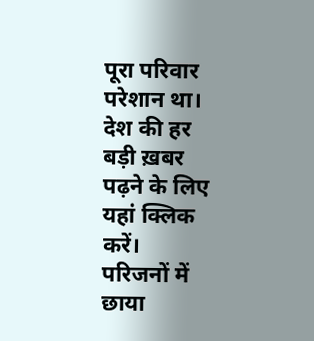पूरा परिवार परेशान था। देश की हर बड़ी ख़बर पढ़ने के लिए यहां क्लिक करें।
परिजनों में छाया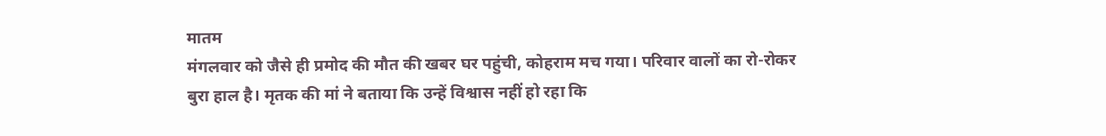मातम
मंगलवार को जैसे ही प्रमोद की मौत की खबर घर पहुंची, कोहराम मच गया। परिवार वालों का रो-रोकर बुरा हाल है। मृतक की मां ने बताया कि उन्हें विश्वास नहीं हो रहा कि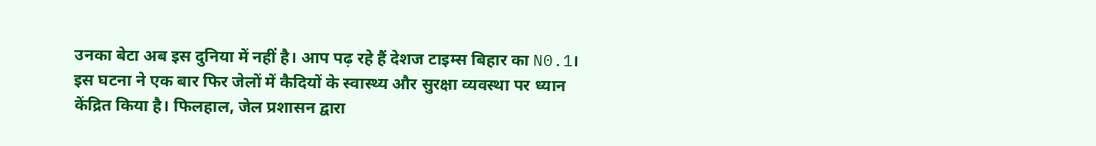उनका बेटा अब इस दुनिया में नहीं है। आप पढ़ रहे हैं देशज टाइम्स बिहार का N0.1। इस घटना ने एक बार फिर जेलों में कैदियों के स्वास्थ्य और सुरक्षा व्यवस्था पर ध्यान केंद्रित किया है। फिलहाल, जेल प्रशासन द्वारा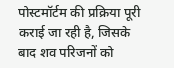पोस्टमॉर्टम की प्रक्रिया पूरी कराई जा रही है, जिसके बाद शव परिजनों को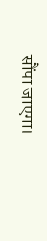सौंपा जाएगा।